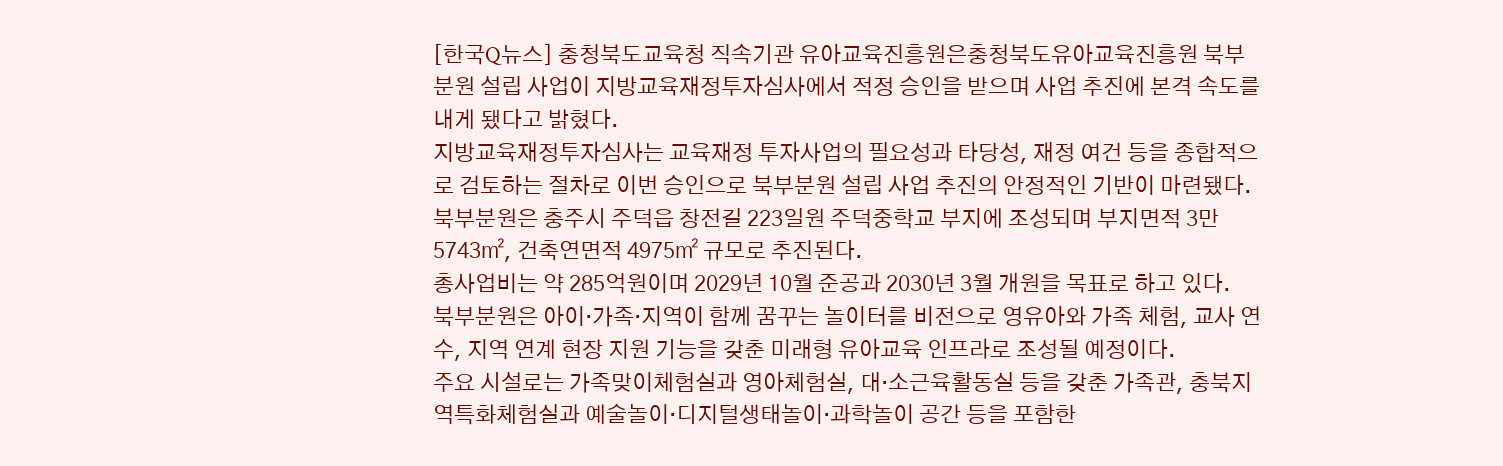[한국Q뉴스] 충청북도교육청 직속기관 유아교육진흥원은충청북도유아교육진흥원 북부분원 설립 사업이 지방교육재정투자심사에서 적정 승인을 받으며 사업 추진에 본격 속도를 내게 됐다고 밝혔다.
지방교육재정투자심사는 교육재정 투자사업의 필요성과 타당성, 재정 여건 등을 종합적으로 검토하는 절차로 이번 승인으로 북부분원 설립 사업 추진의 안정적인 기반이 마련됐다.
북부분원은 충주시 주덕읍 창전길 223일원 주덕중학교 부지에 조성되며 부지면적 3만5743㎡, 건축연면적 4975㎡ 규모로 추진된다.
총사업비는 약 285억원이며 2029년 10월 준공과 2030년 3월 개원을 목표로 하고 있다.
북부분원은 아이·가족·지역이 함께 꿈꾸는 놀이터를 비전으로 영유아와 가족 체험, 교사 연수, 지역 연계 현장 지원 기능을 갖춘 미래형 유아교육 인프라로 조성될 예정이다.
주요 시설로는 가족맞이체험실과 영아체험실, 대·소근육활동실 등을 갖춘 가족관, 충북지역특화체험실과 예술놀이·디지털생태놀이·과학놀이 공간 등을 포함한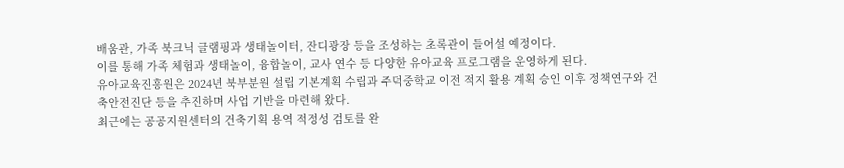배움관, 가족 북크닉 글램핑과 생태놀이터, 잔디광장 등을 조성하는 초록관이 들어설 예정이다.
이를 통해 가족 체험과 생태놀이, 융합놀이, 교사 연수 등 다양한 유아교육 프로그램을 운영하게 된다.
유아교육진흥원은 2024년 북부분원 설립 기본계획 수립과 주덕중학교 이전 적지 활용 계획 승인 이후 정책연구와 건축안전진단 등을 추진하며 사업 기반을 마련해 왔다.
최근에는 공공지원센터의 건축기획 용역 적정성 검토를 완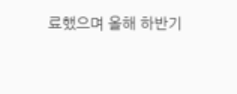료했으며 올해 하반기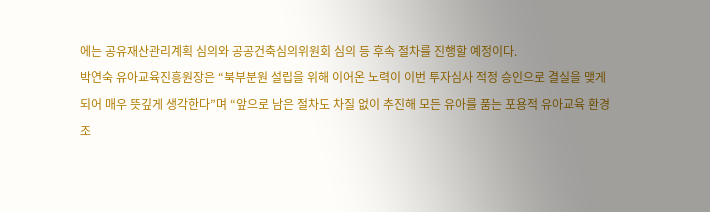에는 공유재산관리계획 심의와 공공건축심의위원회 심의 등 후속 절차를 진행할 예정이다.
박연숙 유아교육진흥원장은 “북부분원 설립을 위해 이어온 노력이 이번 투자심사 적정 승인으로 결실을 맺게 되어 매우 뜻깊게 생각한다”며 “앞으로 남은 절차도 차질 없이 추진해 모든 유아를 품는 포용적 유아교육 환경 조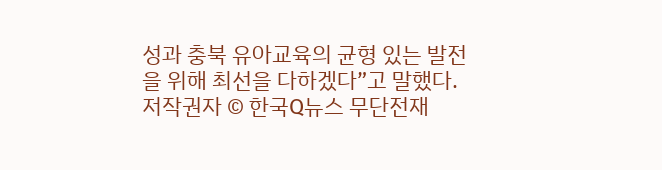성과 충북 유아교육의 균형 있는 발전을 위해 최선을 다하겠다”고 말했다.
저작권자 © 한국Q뉴스 무단전재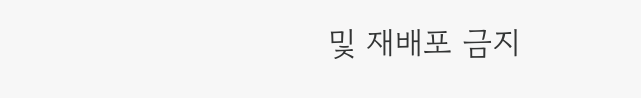및 재배포 금지